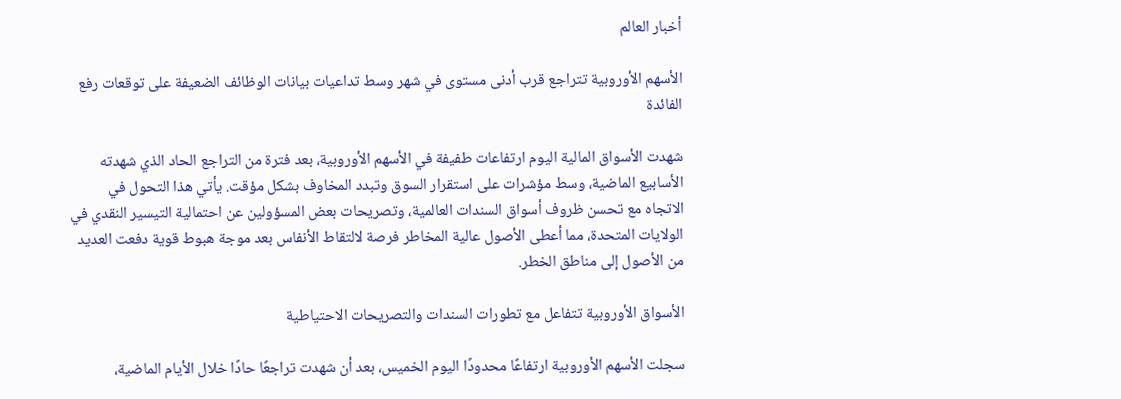أخبار العالم

الأسهم الأوروبية تتراجع قرب أدنى مستوى في شهر وسط تداعيات بيانات الوظائف الضعيفة على توقعات رفع الفائدة

شهدت الأسواق المالية اليوم ارتفاعات طفيفة في الأسهم الأوروبية، بعد فترة من التراجع الحاد الذي شهدته الأسابيع الماضية، وسط مؤشرات على استقرار السوق وتبدد المخاوف بشكل مؤقت. يأتي هذا التحول في الاتجاه مع تحسن ظروف أسواق السندات العالمية، وتصريحات بعض المسؤولين عن احتمالية التيسير النقدي في الولايات المتحدة، مما أعطى الأصول عالية المخاطر فرصة لالتقاط الأنفاس بعد موجة هبوط قوية دفعت العديد من الأصول إلى مناطق الخطر.

الأسواق الأوروبية تتفاعل مع تطورات السندات والتصريحات الاحتياطية

سجلت الأسهم الأوروبية ارتفاعًا محدودًا اليوم الخميس، بعد أن شهدت تراجعًا حادًا خلال الأيام الماضية،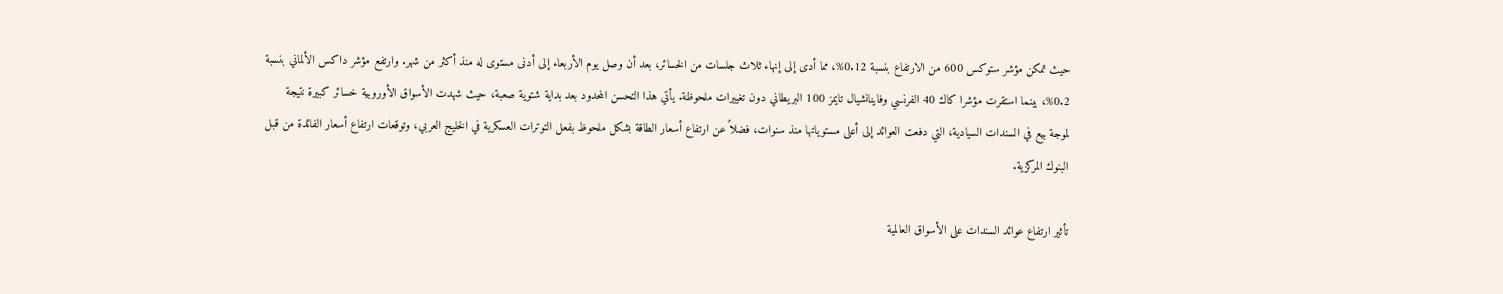حيث تمكن مؤشر ستوكس 600 من الارتفاع بنسبة 0.12%، مما أدى إلى إنهاء ثلاث جلسات من الخسائر، بعد أن وصل يوم الأربعاء إلى أدنى مستوى له منذ أكثر من شهر. وارتفع مؤشر داكس الألماني بنسبة 0.2%، بينما استقرت مؤشرا كاك 40 الفرنسي وفاينانشيال تايمز 100 البريطاني دون تغييرات ملحوظة. يأتي هذا التحسن المحدود بعد بداية شتوية صعبة، حيث شهدت الأسواق الأوروبية خسائر كبيرة نتيجة لموجة بيع في السندات السيادية، التي دفعت العوائد إلى أعلى مستوياتها منذ سنوات، فضلاً عن ارتفاع أسعار الطاقة بشكل ملحوظ بفعل التوترات العسكرية في الخليج العربي، وتوقعات ارتفاع أسعار الفائدة من قبل البنوك المركزية.

تأثير ارتفاع عوائد السندات على الأسواق العالمية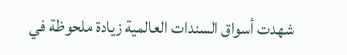شهدت أسواق السندات العالمية زيادة ملحوظة في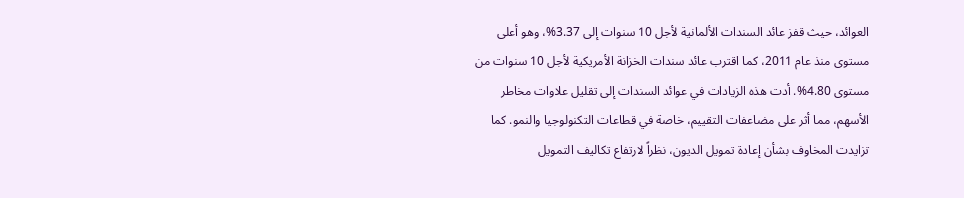العوائد، حيث قفز عائد السندات الألمانية لأجل 10 سنوات إلى 3.37%، وهو أعلى مستوى منذ عام 2011، كما اقترب عائد سندات الخزانة الأمريكية لأجل 10 سنوات من مستوى 4.80%. أدت هذه الزيادات في عوائد السندات إلى تقليل علاوات مخاطر الأسهم، مما أثر على مضاعفات التقييم، خاصة في قطاعات التكنولوجيا والنمو. كما تزايدت المخاوف بشأن إعادة تمويل الديون، نظراً لارتفاع تكاليف التمويل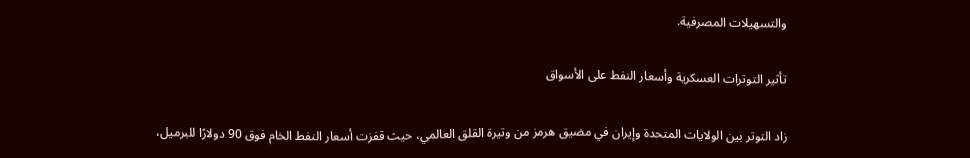والتسهيلات المصرفية.

تأثير التوترات العسكرية وأسعار النفط على الأسواق

زاد التوتر بين الولايات المتحدة وإيران في مضيق هرمز من وتيرة القلق العالمي، حيث قفزت أسعار النفط الخام فوق 90 دولارًا للبرميل،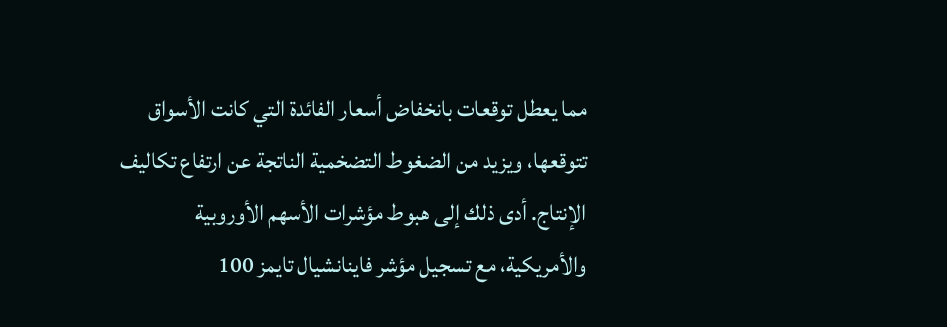مما يعطل توقعات بانخفاض أسعار الفائدة التي كانت الأسواق تتوقعها، ويزيد من الضغوط التضخمية الناتجة عن ارتفاع تكاليف الإنتاج. أدى ذلك إلى هبوط مؤشرات الأسهم الأوروبية والأمريكية، مع تسجيل مؤشر فاينانشيال تايمز 100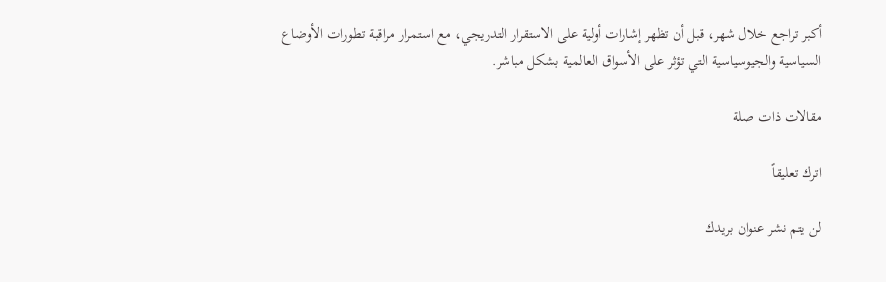أكبر تراجع خلال شهر، قبل أن تظهر إشارات أولية على الاستقرار التدريجي، مع استمرار مراقبة تطورات الأوضاع السياسية والجيوسياسية التي تؤثر على الأسواق العالمية بشكل مباشر.

مقالات ذات صلة

اترك تعليقاً

لن يتم نشر عنوان بريدك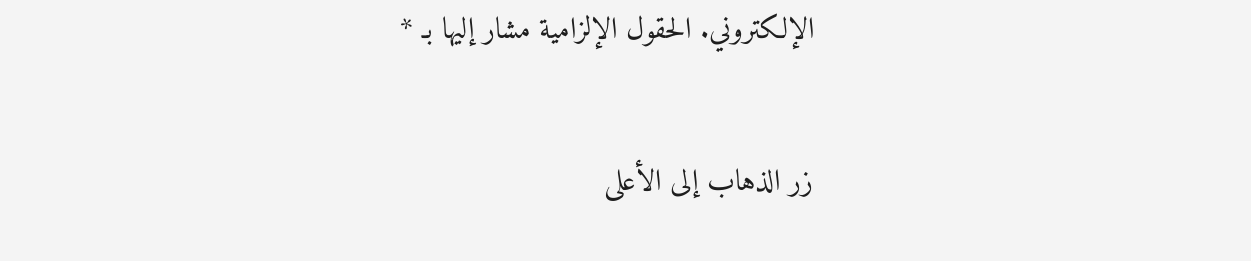الإلكتروني. الحقول الإلزامية مشار إليها بـ *

زر الذهاب إلى الأعلى